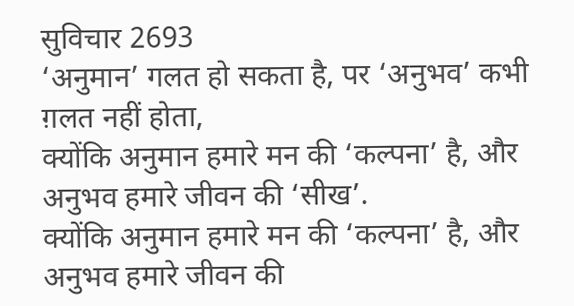सुविचार 2693
‘अनुमान’ गलत हो सकता है, पर ‘अनुभव’ कभी ग़लत नहीं होता,
क्योंकि अनुमान हमारे मन की ‘कल्पना’ है, और अनुभव हमारे जीवन की ‘सीख’.
क्योंकि अनुमान हमारे मन की ‘कल्पना’ है, और अनुभव हमारे जीवन की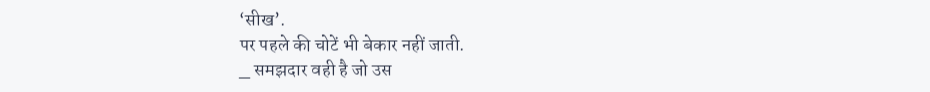‘सीख’.
पर पहले की चोटें भी बेकार नहीं जाती.
_ समझदार वही है जो उस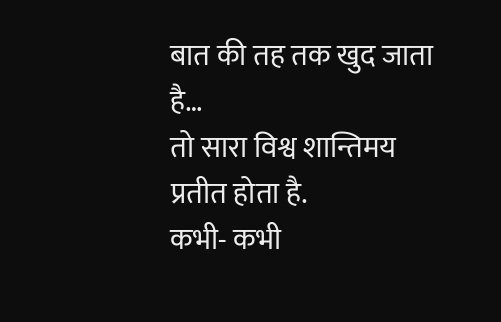बात की तह तक खुद जाता है…
तो सारा विश्व शान्तिमय प्रतीत होता है.
कभी- कभी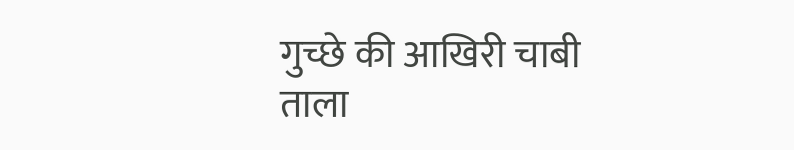गुच्छे की आखिरी चाबी ताला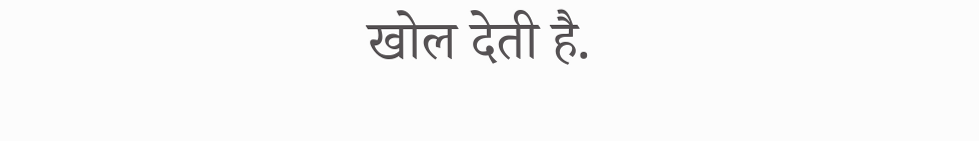खोल देती है.